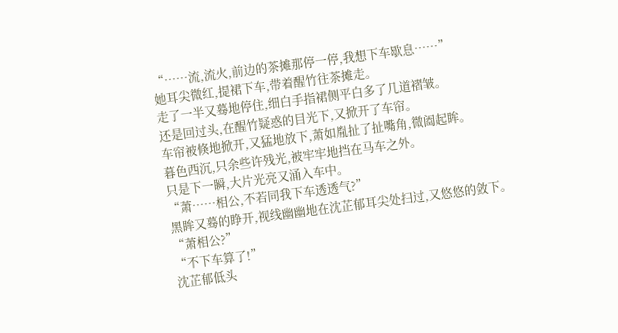“……流,流火,前边的茶摊那停一停,我想下车歇息……”
她耳尖微红,提裙下车,带着醒竹往茶摊走。
走了一半又蓦地停住,细白手指裙侧平白多了几道褶皱。
还是回过头,在醒竹疑惑的目光下,又掀开了车帘。
车帘被倏地掀开,又猛地放下,萧如胤扯了扯嘴角,微阖起眸。
暮色西沉,只余些许残光,被牢牢地挡在马车之外。
只是下一瞬,大片光亮又涌入车中。
“萧……相公,不若同我下车透透气?”
黑眸又蓦的睁开,视线幽幽地在沈芷郁耳尖处扫过,又悠悠的敛下。
“萧相公?”
“不下车算了!”
沈芷郁低头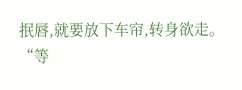抿唇,就要放下车帘,转身欲走。
“等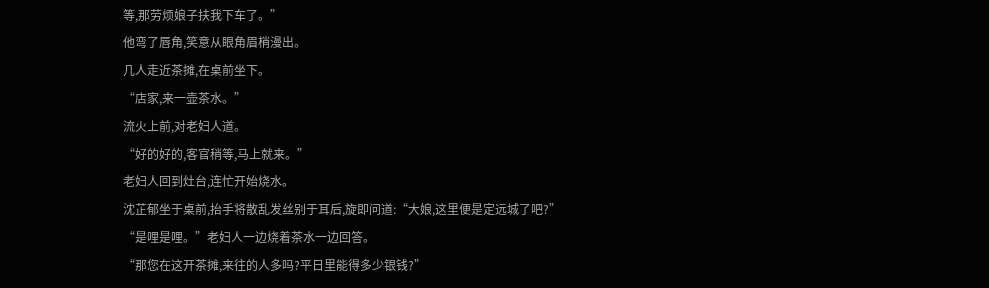等,那劳烦娘子扶我下车了。”
他弯了唇角,笑意从眼角眉梢漫出。
几人走近茶摊,在桌前坐下。
“店家,来一壶茶水。”
流火上前,对老妇人道。
“好的好的,客官稍等,马上就来。”
老妇人回到灶台,连忙开始烧水。
沈芷郁坐于桌前,抬手将散乱发丝别于耳后,旋即问道:“大娘,这里便是定远城了吧?”
“是哩是哩。”老妇人一边烧着茶水一边回答。
“那您在这开茶摊,来往的人多吗?平日里能得多少银钱?”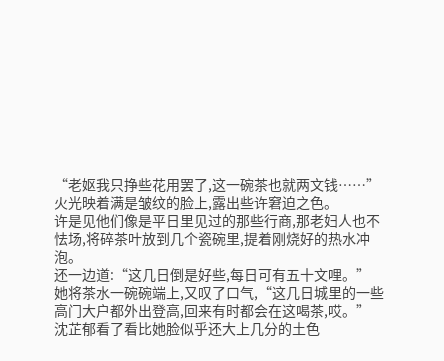“老妪我只挣些花用罢了,这一碗茶也就两文钱……”
火光映着满是皱纹的脸上,露出些许窘迫之色。
许是见他们像是平日里见过的那些行商,那老妇人也不怯场,将碎茶叶放到几个瓷碗里,提着刚烧好的热水冲泡。
还一边道:“这几日倒是好些,每日可有五十文哩。”
她将茶水一碗碗端上,又叹了口气,“这几日城里的一些高门大户都外出登高,回来有时都会在这喝茶,哎。”
沈芷郁看了看比她脸似乎还大上几分的土色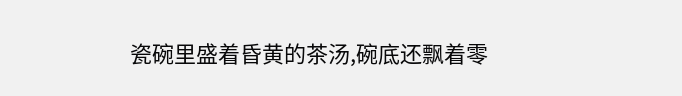瓷碗里盛着昏黄的茶汤,碗底还飘着零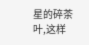星的碎茶叶,这样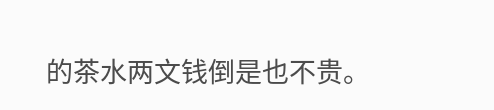的茶水两文钱倒是也不贵。